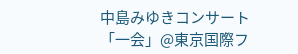中島みゆきコンサート「一会」@東京国際フ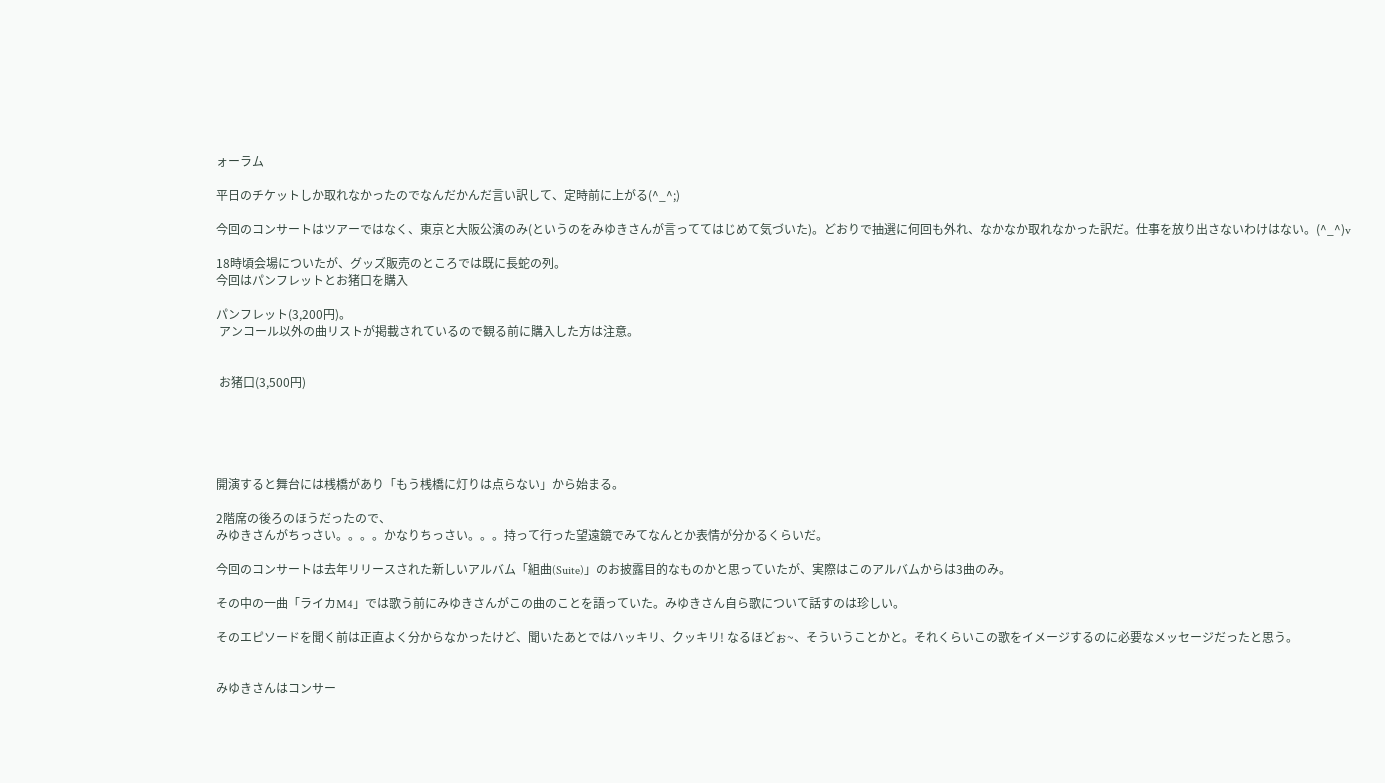ォーラム

平日のチケットしか取れなかったのでなんだかんだ言い訳して、定時前に上がる(^_^;)

今回のコンサートはツアーではなく、東京と大阪公演のみ(というのをみゆきさんが言っててはじめて気づいた)。どおりで抽選に何回も外れ、なかなか取れなかった訳だ。仕事を放り出さないわけはない。(^_^)v

18時頃会場についたが、グッズ販売のところでは既に長蛇の列。
今回はパンフレットとお猪口を購入

パンフレット(3,200円)。
 アンコール以外の曲リストが掲載されているので観る前に購入した方は注意。


 お猪口(3,500円)





開演すると舞台には桟橋があり「もう桟橋に灯りは点らない」から始まる。

2階席の後ろのほうだったので、
みゆきさんがちっさい。。。。かなりちっさい。。。持って行った望遠鏡でみてなんとか表情が分かるくらいだ。

今回のコンサートは去年リリースされた新しいアルバム「組曲(Suite)」のお披露目的なものかと思っていたが、実際はこのアルバムからは3曲のみ。

その中の一曲「ライカM4」では歌う前にみゆきさんがこの曲のことを語っていた。みゆきさん自ら歌について話すのは珍しい。

そのエピソードを聞く前は正直よく分からなかったけど、聞いたあとではハッキリ、クッキリ! なるほどぉ~、そういうことかと。それくらいこの歌をイメージするのに必要なメッセージだったと思う。


みゆきさんはコンサー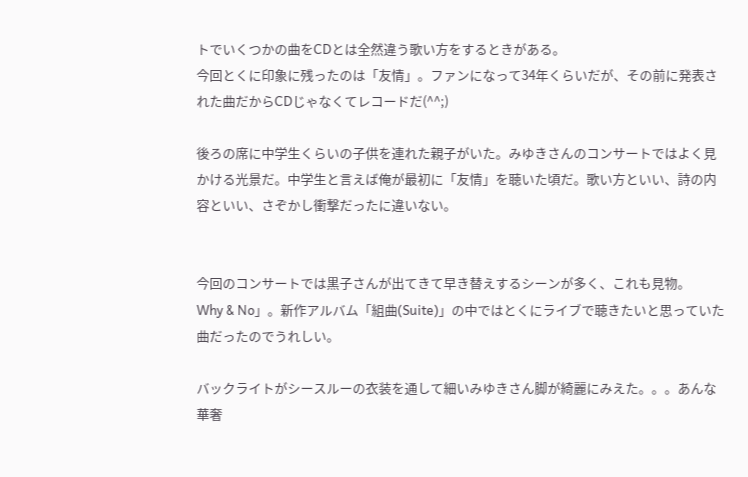トでいくつかの曲をCDとは全然違う歌い方をするときがある。
今回とくに印象に残ったのは「友情」。ファンになって34年くらいだが、その前に発表された曲だからCDじゃなくてレコードだ(^^;)

後ろの席に中学生くらいの子供を連れた親子がいた。みゆきさんのコンサートではよく見かける光景だ。中学生と言えば俺が最初に「友情」を聴いた頃だ。歌い方といい、詩の内容といい、さぞかし衝撃だったに違いない。


今回のコンサートでは黒子さんが出てきて早き替えするシーンが多く、これも見物。
Why & No」。新作アルバム「組曲(Suite)」の中ではとくにライブで聴きたいと思っていた曲だったのでうれしい。

バックライトがシースルーの衣装を通して細いみゆきさん脚が綺麗にみえた。。。あんな華奢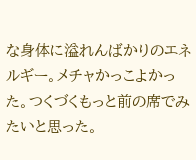な身体に溢れんばかりのエネルギー。メチャかっこよかった。つくづくもっと前の席でみたいと思った。